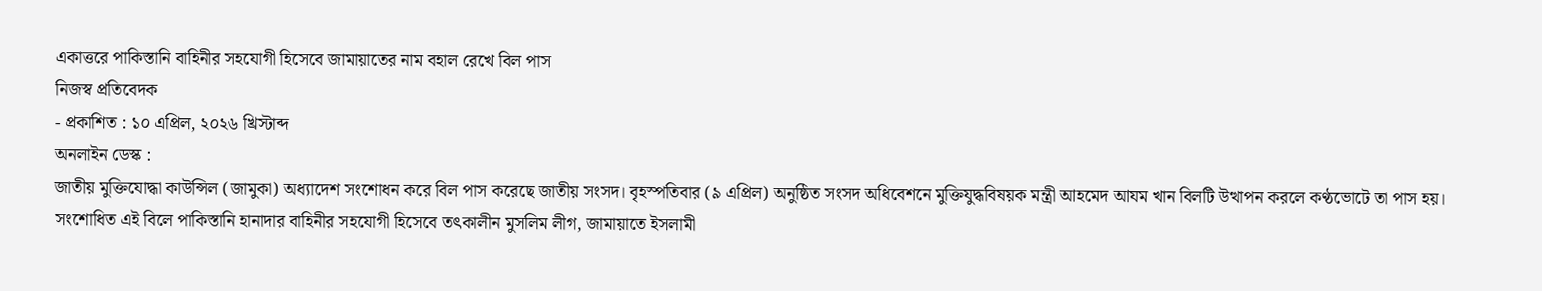একাত্তরে পাকিস্তানি বাহিনীর সহযোগী হিসেবে জামায়াতের নাম বহাল রেখে বিল পাস
নিজস্ব প্রতিবেদক
- প্রকাশিত : ১০ এপ্রিল, ২০২৬ খ্রিস্টাব্দ
অনলাইন ডেস্ক :
জাতীয় মুক্তিযোদ্ধা কাউন্সিল (জামুকা) অধ্যাদেশ সংশোধন করে বিল পাস করেছে জাতীয় সংসদ। বৃহস্পতিবার (৯ এপ্রিল) অনুষ্ঠিত সংসদ অধিবেশনে মুক্তিযুদ্ধবিষয়ক মন্ত্রী আহমেদ আযম খান বিলটি উত্থাপন করলে কণ্ঠভোটে তা পাস হয়।
সংশোধিত এই বিলে পাকিস্তানি হানাদার বাহিনীর সহযোগী হিসেবে তৎকালীন মুসলিম লীগ, জামায়াতে ইসলামী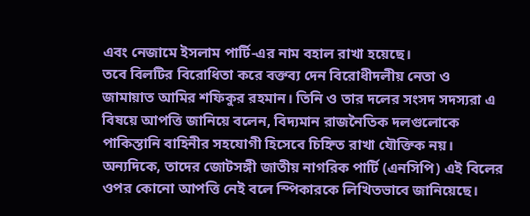এবং নেজামে ইসলাম পার্টি-এর নাম বহাল রাখা হয়েছে।
তবে বিলটির বিরোধিতা করে বক্তব্য দেন বিরোধীদলীয় নেতা ও জামায়াত আমির শফিকুর রহমান। তিনি ও তার দলের সংসদ সদস্যরা এ বিষয়ে আপত্তি জানিয়ে বলেন, বিদ্যমান রাজনৈতিক দলগুলোকে পাকিস্তানি বাহিনীর সহযোগী হিসেবে চিহ্নিত রাখা যৌক্তিক নয়।
অন্যদিকে, তাদের জোটসঙ্গী জাতীয় নাগরিক পার্টি (এনসিপি) এই বিলের ওপর কোনো আপত্তি নেই বলে স্পিকারকে লিখিতভাবে জানিয়েছে।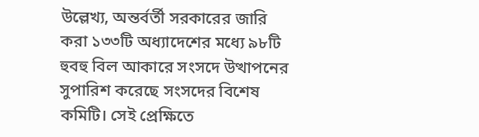উল্লেখ্য, অন্তর্বর্তী সরকারের জারি করা ১৩৩টি অধ্যাদেশের মধ্যে ৯৮টি হুবহু বিল আকারে সংসদে উত্থাপনের সুপারিশ করেছে সংসদের বিশেষ কমিটি। সেই প্রেক্ষিতে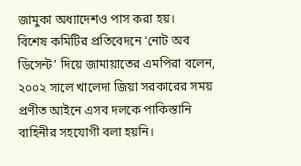জামুকা অধ্যাদেশও পাস করা হয়।
বিশেষ কমিটির প্রতিবেদনে ‘নোট অব ডিসেন্ট’ দিয়ে জামায়াতের এমপিরা বলেন, ২০০২ সালে খালেদা জিয়া সরকারের সময় প্রণীত আইনে এসব দলকে পাকিস্তানি বাহিনীর সহযোগী বলা হয়নি।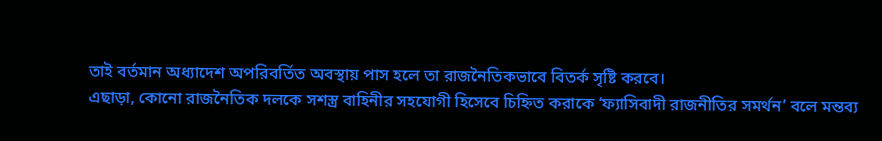তাই বর্তমান অধ্যাদেশ অপরিবর্তিত অবস্থায় পাস হলে তা রাজনৈতিকভাবে বিতর্ক সৃষ্টি করবে।
এছাড়া, কোনো রাজনৈতিক দলকে সশস্ত্র বাহিনীর সহযোগী হিসেবে চিহ্নিত করাকে ‘ফ্যাসিবাদী রাজনীতির সমর্থন’ বলে মন্তব্য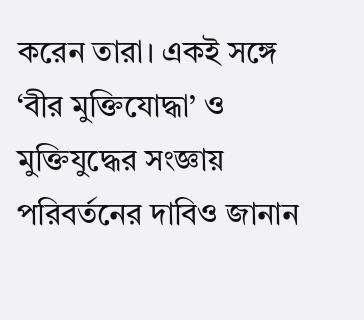করেন তারা। একই সঙ্গে ‘বীর মুক্তিযোদ্ধা’ ও মুক্তিযুদ্ধের সংজ্ঞায় পরিবর্তনের দাবিও জানান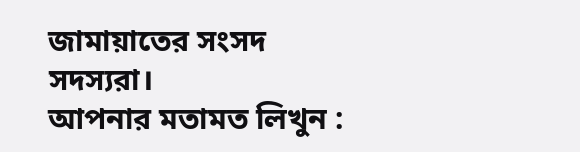জামায়াতের সংসদ সদস্যরা।
আপনার মতামত লিখুন :